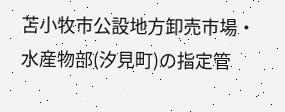苫小牧市公設地方卸売市場・水産物部(汐見町)の指定管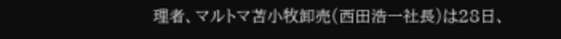理者、マルトマ苫小牧卸売(西田浩一社長)は28日、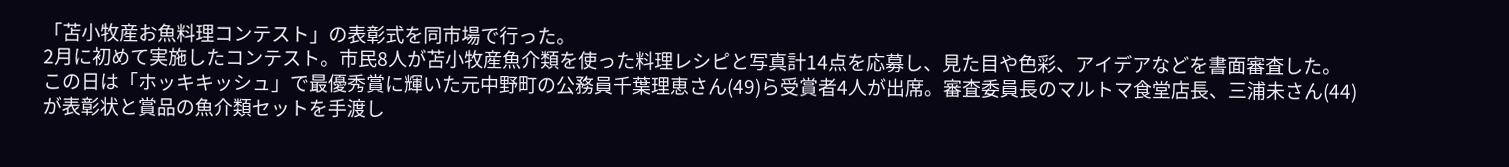「苫小牧産お魚料理コンテスト」の表彰式を同市場で行った。
2月に初めて実施したコンテスト。市民8人が苫小牧産魚介類を使った料理レシピと写真計14点を応募し、見た目や色彩、アイデアなどを書面審査した。
この日は「ホッキキッシュ」で最優秀賞に輝いた元中野町の公務員千葉理恵さん(49)ら受賞者4人が出席。審査委員長のマルトマ食堂店長、三浦未さん(44)が表彰状と賞品の魚介類セットを手渡し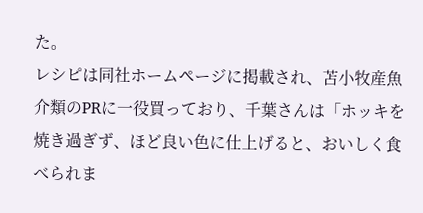た。
レシピは同社ホームページに掲載され、苫小牧産魚介類のPRに一役買っており、千葉さんは「ホッキを焼き過ぎず、ほど良い色に仕上げると、おいしく食べられま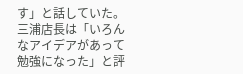す」と話していた。
三浦店長は「いろんなアイデアがあって勉強になった」と評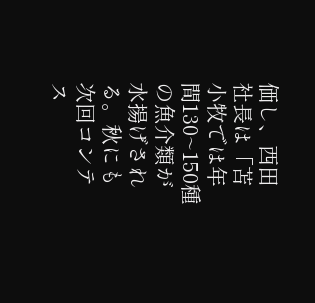価し、西田社長は「苫小牧では年間130~150種の魚介類が水揚げされる。秋にも次回コンテス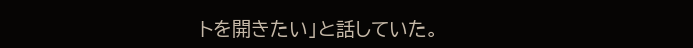トを開きたい」と話していた。